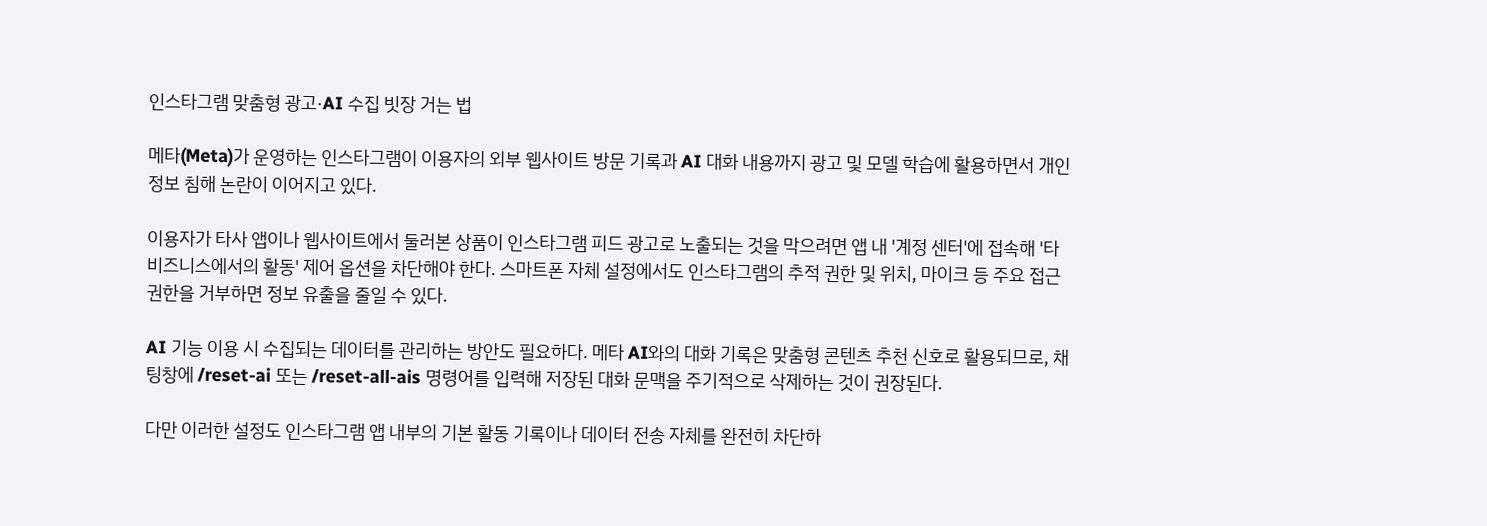인스타그램 맞춤형 광고·AI 수집 빗장 거는 법

메타(Meta)가 운영하는 인스타그램이 이용자의 외부 웹사이트 방문 기록과 AI 대화 내용까지 광고 및 모델 학습에 활용하면서 개인정보 침해 논란이 이어지고 있다.

이용자가 타사 앱이나 웹사이트에서 둘러본 상품이 인스타그램 피드 광고로 노출되는 것을 막으려면 앱 내 '계정 센터'에 접속해 '타 비즈니스에서의 활동' 제어 옵션을 차단해야 한다. 스마트폰 자체 설정에서도 인스타그램의 추적 권한 및 위치, 마이크 등 주요 접근 권한을 거부하면 정보 유출을 줄일 수 있다.

AI 기능 이용 시 수집되는 데이터를 관리하는 방안도 필요하다. 메타 AI와의 대화 기록은 맞춤형 콘텐츠 추천 신호로 활용되므로, 채팅창에 /reset-ai 또는 /reset-all-ais 명령어를 입력해 저장된 대화 문맥을 주기적으로 삭제하는 것이 권장된다.

다만 이러한 설정도 인스타그램 앱 내부의 기본 활동 기록이나 데이터 전송 자체를 완전히 차단하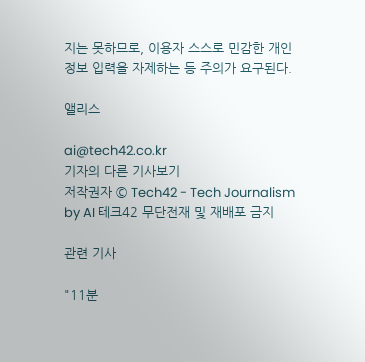지는 못하므로, 이용자 스스로 민감한 개인정보 입력을 자제하는 등 주의가 요구된다.

앨리스

ai@tech42.co.kr
기자의 다른 기사보기
저작권자 © Tech42 - Tech Journalism by AI 테크42 무단전재 및 재배포 금지

관련 기사

"11분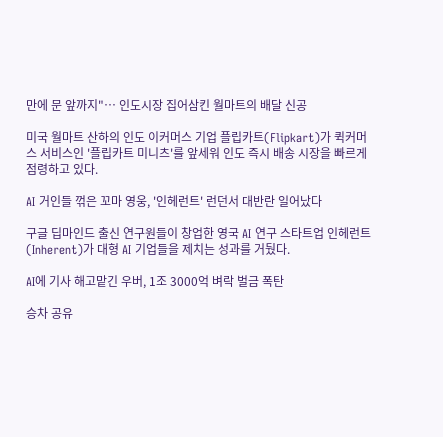만에 문 앞까지"… 인도시장 집어삼킨 월마트의 배달 신공

미국 월마트 산하의 인도 이커머스 기업 플립카트(Flipkart)가 퀵커머스 서비스인 '플립카트 미니츠'를 앞세워 인도 즉시 배송 시장을 빠르게 점령하고 있다.

AI 거인들 꺾은 꼬마 영웅, '인헤런트' 런던서 대반란 일어났다

구글 딥마인드 출신 연구원들이 창업한 영국 AI 연구 스타트업 인헤런트(Inherent)가 대형 AI 기업들을 제치는 성과를 거뒀다.

AI에 기사 해고맡긴 우버, 1조 3000억 벼락 벌금 폭탄

승차 공유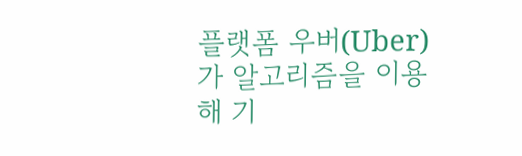플랫폼 우버(Uber)가 알고리즘을 이용해 기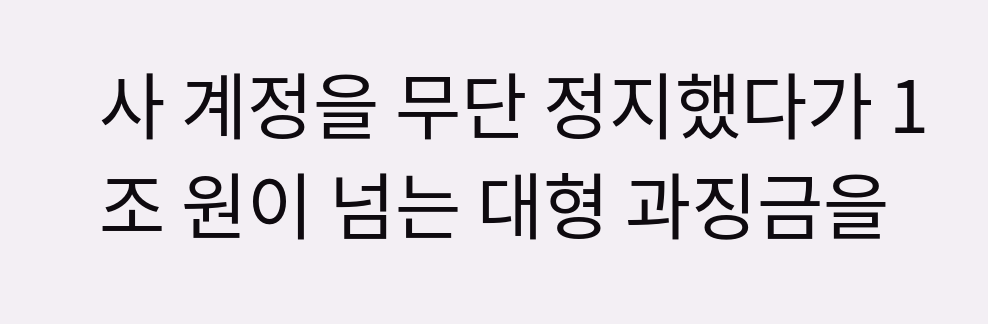사 계정을 무단 정지했다가 1조 원이 넘는 대형 과징금을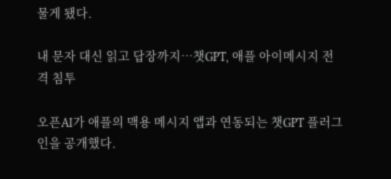물게 됐다.

내 문자 대신 읽고 답장까지…챗GPT, 애플 아이메시지 전격 침투

오픈AI가 애플의 맥용 메시지 앱과 연동되는 챗GPT 플러그인을 공개했다.